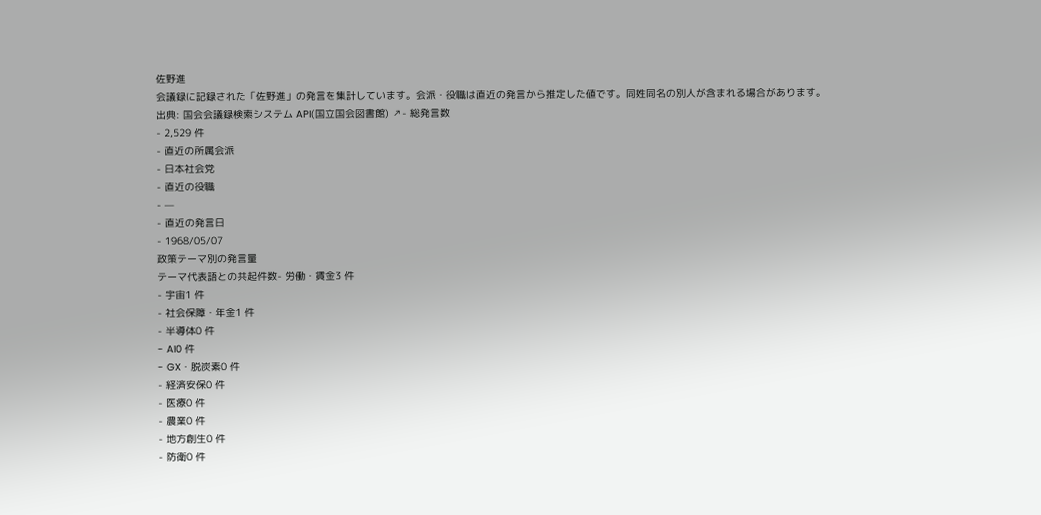佐野進
会議録に記録された「佐野進」の発言を集計しています。会派・役職は直近の発言から推定した値です。同姓同名の別人が含まれる場合があります。
出典: 国会会議録検索システム API(国立国会図書館) ↗- 総発言数
- 2,529 件
- 直近の所属会派
- 日本社会党
- 直近の役職
- —
- 直近の発言日
- 1968/05/07
政策テーマ別の発言量
テーマ代表語との共起件数- 労働・賃金3 件
- 宇宙1 件
- 社会保障・年金1 件
- 半導体0 件
- AI0 件
- GX・脱炭素0 件
- 経済安保0 件
- 医療0 件
- 農業0 件
- 地方創生0 件
- 防衛0 件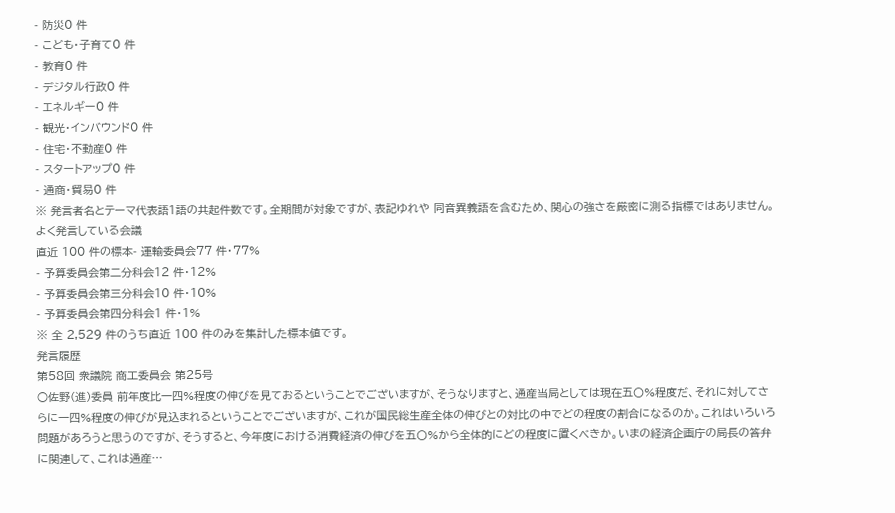- 防災0 件
- こども・子育て0 件
- 教育0 件
- デジタル行政0 件
- エネルギー0 件
- 観光・インバウンド0 件
- 住宅・不動産0 件
- スタートアップ0 件
- 通商・貿易0 件
※ 発言者名とテーマ代表語1語の共起件数です。全期間が対象ですが、表記ゆれや 同音異義語を含むため、関心の強さを厳密に測る指標ではありません。
よく発言している会議
直近 100 件の標本- 運輸委員会77 件・77%
- 予算委員会第二分科会12 件・12%
- 予算委員会第三分科会10 件・10%
- 予算委員会第四分科会1 件・1%
※ 全 2,529 件のうち直近 100 件のみを集計した標本値です。
発言履歴
第58回 衆議院 商工委員会 第25号
○佐野(進)委員 前年度比一四%程度の伸びを見ておるということでございますが、そうなりますと、通産当局としては現在五〇%程度だ、それに対してさらに一四%程度の伸びが見込まれるということでございますが、これが国民総生産全体の伸びとの対比の中でどの程度の割合になるのか。これはいろいろ問題があろうと思うのですが、そうすると、今年度における消費経済の伸びを五〇%から全体的にどの程度に置くべきか。いまの経済企画庁の局長の答弁に関連して、これは通産…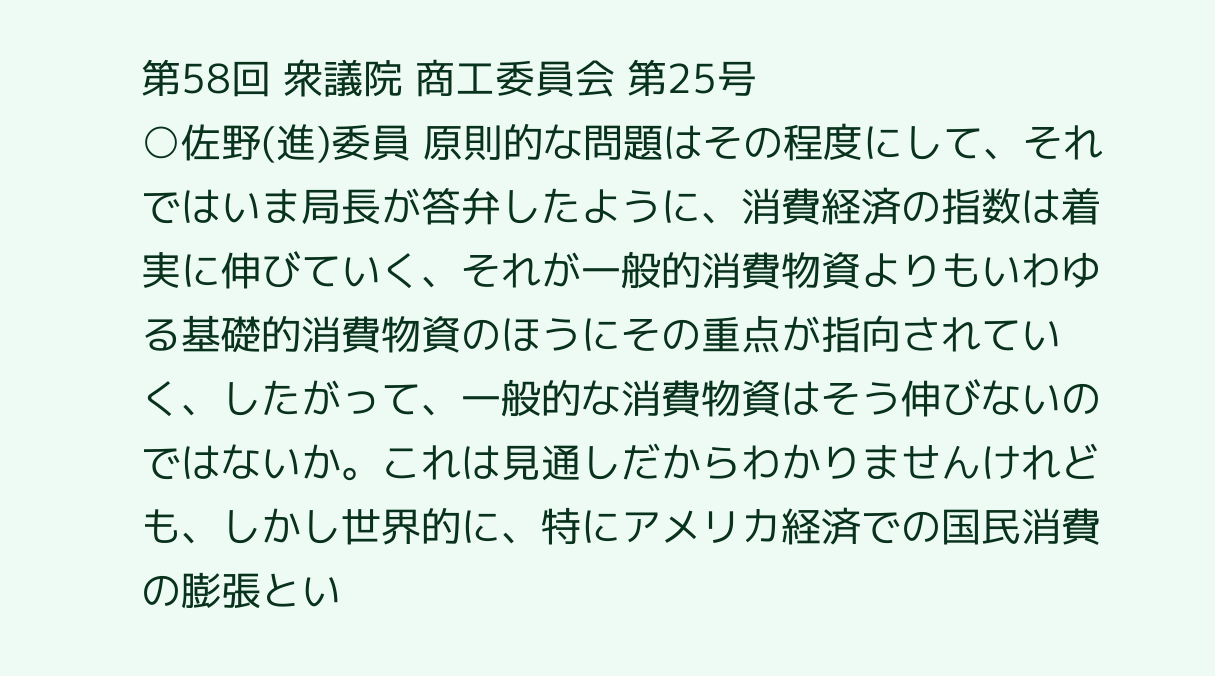第58回 衆議院 商工委員会 第25号
○佐野(進)委員 原則的な問題はその程度にして、それではいま局長が答弁したように、消費経済の指数は着実に伸びていく、それが一般的消費物資よりもいわゆる基礎的消費物資のほうにその重点が指向されていく、したがって、一般的な消費物資はそう伸びないのではないか。これは見通しだからわかりませんけれども、しかし世界的に、特にアメリカ経済での国民消費の膨張とい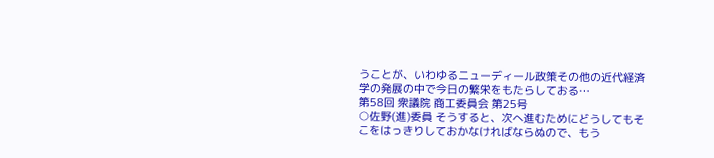うことが、いわゆるニューディール政策その他の近代経済学の発展の中で今日の繁栄をもたらしておる…
第58回 衆議院 商工委員会 第25号
○佐野(進)委員 そうすると、次へ進むためにどうしてもそこをはっきりしておかなければならぬので、もう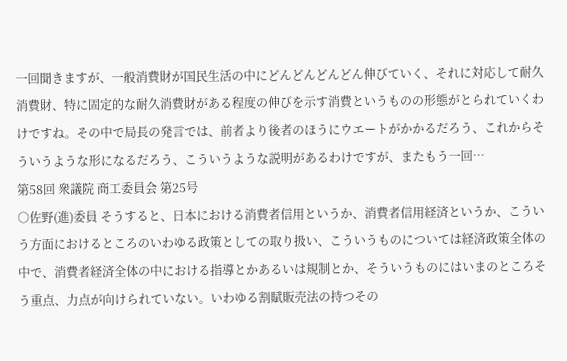一回聞きますが、一般消費財が国民生活の中にどんどんどんどん伸びていく、それに対応して耐久消費財、特に固定的な耐久消費財がある程度の伸びを示す消費というものの形態がとられていくわけですね。その中で局長の発言では、前者より後者のほうにウエートがかかるだろう、これからそういうような形になるだろう、こういうような説明があるわけですが、またもう一回…
第58回 衆議院 商工委員会 第25号
○佐野(進)委員 そうすると、日本における消費者信用というか、消費者信用経済というか、こういう方面におけるところのいわゆる政策としての取り扱い、こういうものについては経済政策全体の中で、消費者経済全体の中における指導とかあるいは規制とか、そういうものにはいまのところそう重点、力点が向けられていない。いわゆる割賦販売法の持つその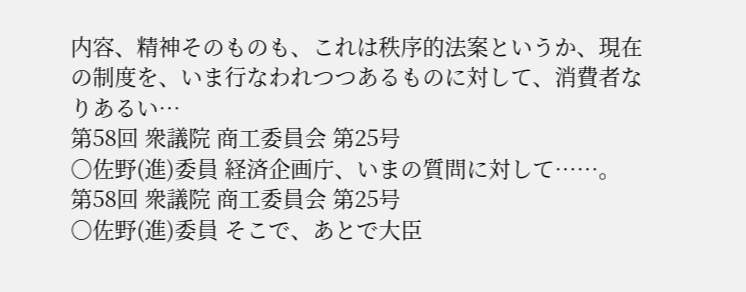内容、精神そのものも、これは秩序的法案というか、現在の制度を、いま行なわれつつあるものに対して、消費者なりあるい…
第58回 衆議院 商工委員会 第25号
○佐野(進)委員 経済企画庁、いまの質問に対して……。
第58回 衆議院 商工委員会 第25号
○佐野(進)委員 そこで、あとで大臣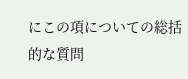にこの項についての総括的な質問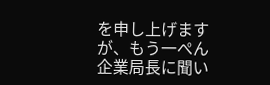を申し上げますが、もう一ぺん企業局長に聞い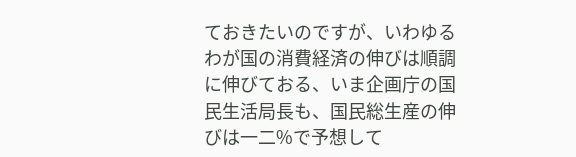ておきたいのですが、いわゆるわが国の消費経済の伸びは順調に伸びておる、いま企画庁の国民生活局長も、国民総生産の伸びは一二%で予想して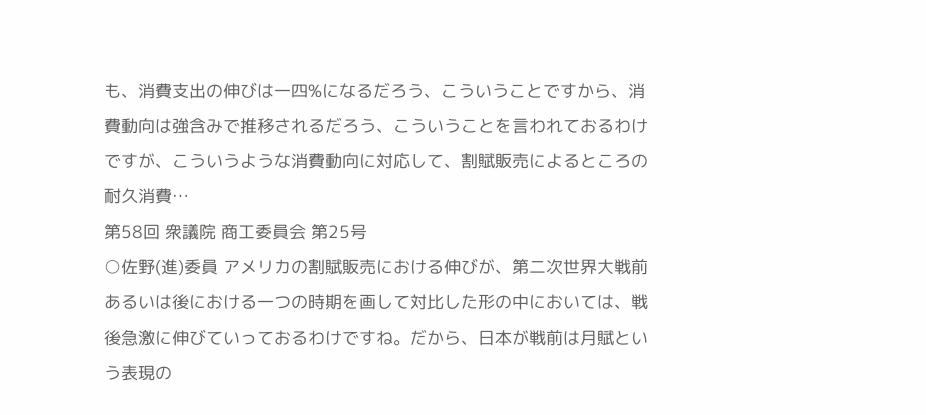も、消費支出の伸びは一四%になるだろう、こういうことですから、消費動向は強含みで推移されるだろう、こういうことを言われておるわけですが、こういうような消費動向に対応して、割賦販売によるところの耐久消費…
第58回 衆議院 商工委員会 第25号
○佐野(進)委員 アメリカの割賦販売における伸びが、第二次世界大戦前あるいは後における一つの時期を画して対比した形の中においては、戦後急激に伸びていっておるわけですね。だから、日本が戦前は月賦という表現の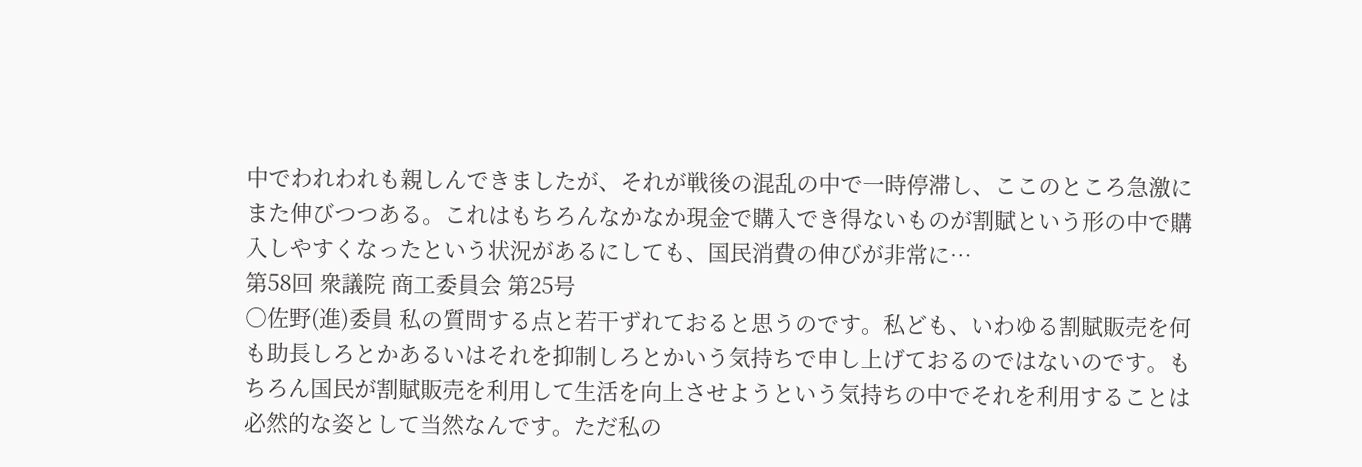中でわれわれも親しんできましたが、それが戦後の混乱の中で一時停滞し、ここのところ急激にまた伸びつつある。これはもちろんなかなか現金で購入でき得ないものが割賦という形の中で購入しやすくなったという状況があるにしても、国民消費の伸びが非常に…
第58回 衆議院 商工委員会 第25号
○佐野(進)委員 私の質問する点と若干ずれておると思うのです。私ども、いわゆる割賦販売を何も助長しろとかあるいはそれを抑制しろとかいう気持ちで申し上げておるのではないのです。もちろん国民が割賦販売を利用して生活を向上させようという気持ちの中でそれを利用することは必然的な姿として当然なんです。ただ私の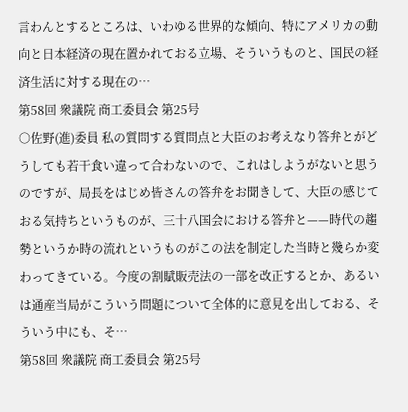言わんとするところは、いわゆる世界的な傾向、特にアメリカの動向と日本経済の現在置かれておる立場、そういうものと、国民の経済生活に対する現在の…
第58回 衆議院 商工委員会 第25号
○佐野(進)委員 私の質問する質問点と大臣のお考えなり答弁とがどうしても若干食い違って合わないので、これはしようがないと思うのですが、局長をはじめ皆さんの答弁をお聞きして、大臣の感じておる気持ちというものが、三十八国会における答弁と——時代の趨勢というか時の流れというものがこの法を制定した当時と幾らか変わってきている。今度の割賦販売法の一部を改正するとか、あるいは通産当局がこういう問題について全体的に意見を出しておる、そういう中にも、そ…
第58回 衆議院 商工委員会 第25号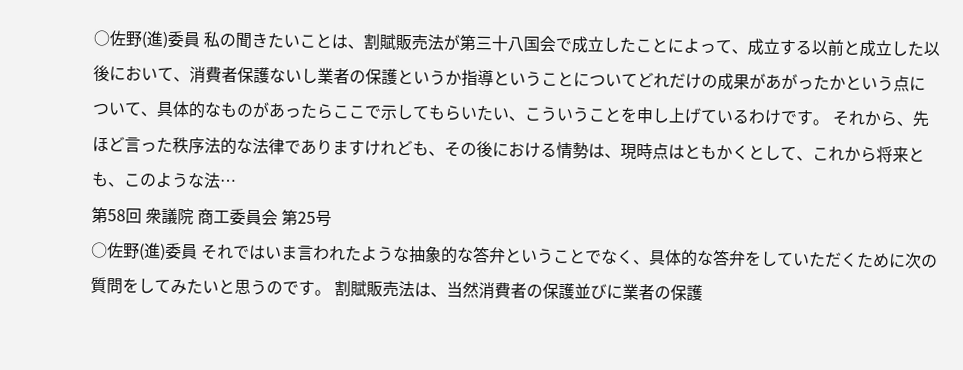○佐野(進)委員 私の聞きたいことは、割賦販売法が第三十八国会で成立したことによって、成立する以前と成立した以後において、消費者保護ないし業者の保護というか指導ということについてどれだけの成果があがったかという点について、具体的なものがあったらここで示してもらいたい、こういうことを申し上げているわけです。 それから、先ほど言った秩序法的な法律でありますけれども、その後における情勢は、現時点はともかくとして、これから将来とも、このような法…
第58回 衆議院 商工委員会 第25号
○佐野(進)委員 それではいま言われたような抽象的な答弁ということでなく、具体的な答弁をしていただくために次の質問をしてみたいと思うのです。 割賦販売法は、当然消費者の保護並びに業者の保護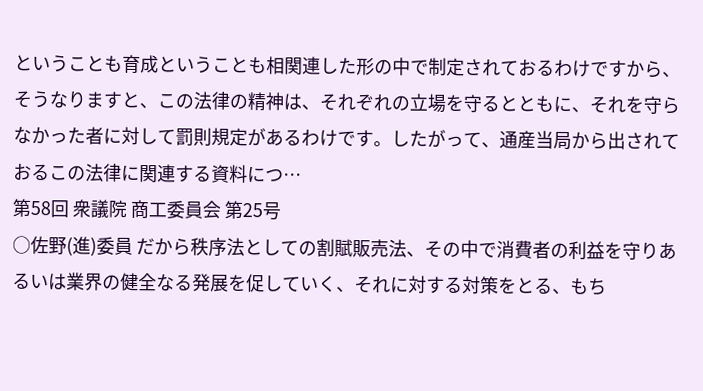ということも育成ということも相関連した形の中で制定されておるわけですから、そうなりますと、この法律の精神は、それぞれの立場を守るとともに、それを守らなかった者に対して罰則規定があるわけです。したがって、通産当局から出されておるこの法律に関連する資料につ…
第58回 衆議院 商工委員会 第25号
○佐野(進)委員 だから秩序法としての割賦販売法、その中で消費者の利益を守りあるいは業界の健全なる発展を促していく、それに対する対策をとる、もち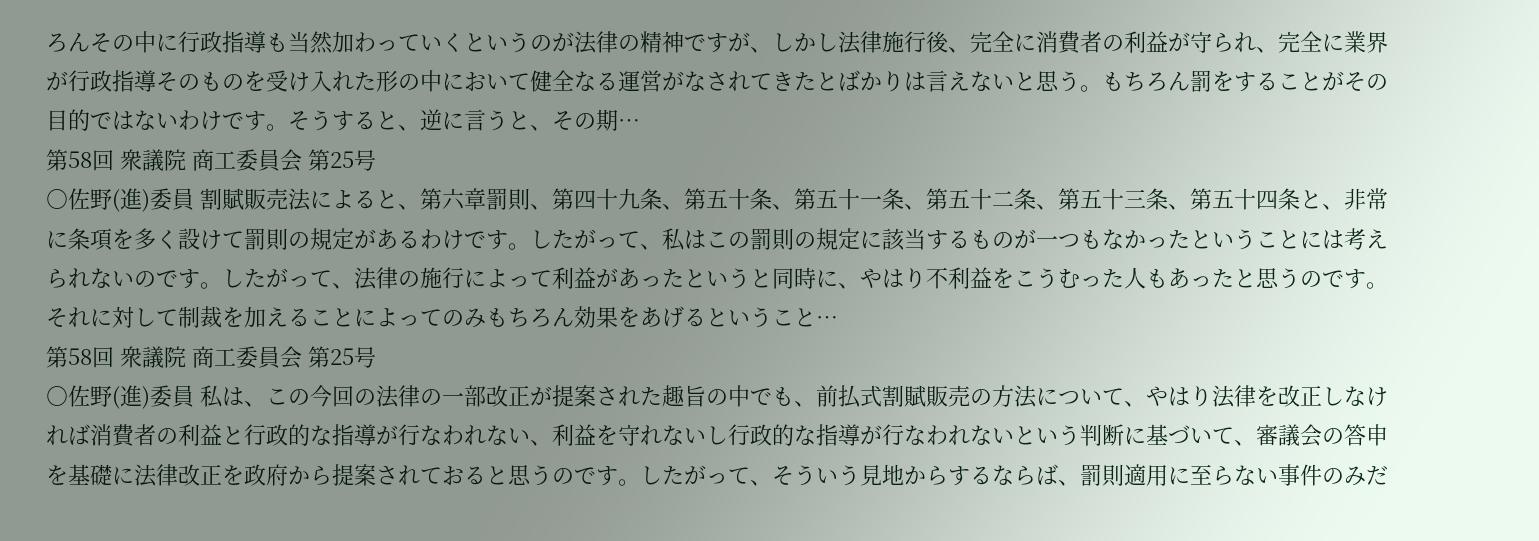ろんその中に行政指導も当然加わっていくというのが法律の精神ですが、しかし法律施行後、完全に消費者の利益が守られ、完全に業界が行政指導そのものを受け入れた形の中において健全なる運営がなされてきたとばかりは言えないと思う。もちろん罰をすることがその目的ではないわけです。そうすると、逆に言うと、その期…
第58回 衆議院 商工委員会 第25号
○佐野(進)委員 割賦販売法によると、第六章罰則、第四十九条、第五十条、第五十一条、第五十二条、第五十三条、第五十四条と、非常に条項を多く設けて罰則の規定があるわけです。したがって、私はこの罰則の規定に該当するものが一つもなかったということには考えられないのです。したがって、法律の施行によって利益があったというと同時に、やはり不利益をこうむった人もあったと思うのです。それに対して制裁を加えることによってのみもちろん効果をあげるということ…
第58回 衆議院 商工委員会 第25号
○佐野(進)委員 私は、この今回の法律の一部改正が提案された趣旨の中でも、前払式割賦販売の方法について、やはり法律を改正しなければ消費者の利益と行政的な指導が行なわれない、利益を守れないし行政的な指導が行なわれないという判断に基づいて、審議会の答申を基礎に法律改正を政府から提案されておると思うのです。したがって、そういう見地からするならば、罰則適用に至らない事件のみだ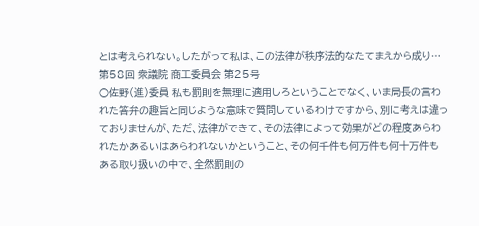とは考えられない。したがって私は、この法律が秩序法的なたてまえから成り…
第58回 衆議院 商工委員会 第25号
○佐野(進)委員 私も罰則を無理に適用しろということでなく、いま局長の言われた答弁の趣旨と同じような意味で質問しているわけですから、別に考えは違っておりませんが、ただ、法律ができて、その法律によって効果がどの程度あらわれたかあるいはあらわれないかということ、その何千件も何万件も何十万件もある取り扱いの中で、全然罰則の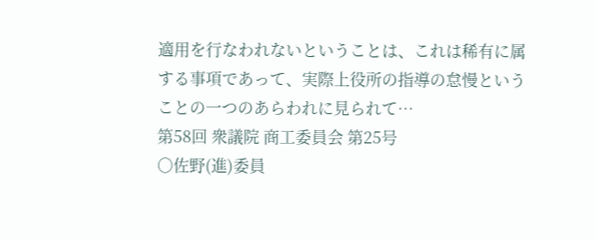適用を行なわれないということは、これは稀有に属する事項であって、実際上役所の指導の怠慢ということの一つのあらわれに見られて…
第58回 衆議院 商工委員会 第25号
○佐野(進)委員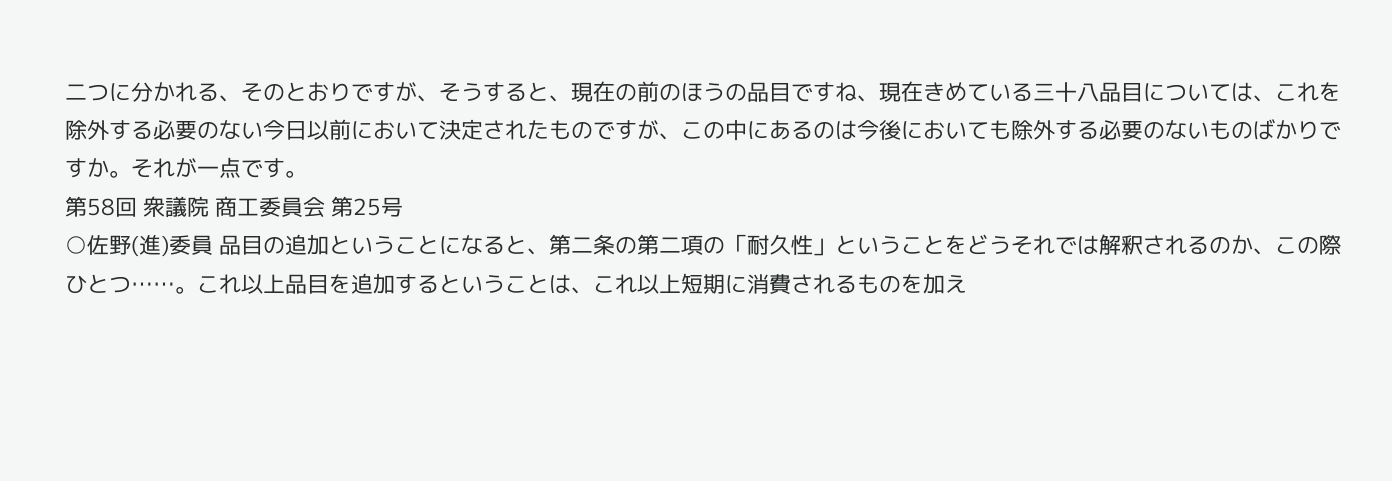二つに分かれる、そのとおりですが、そうすると、現在の前のほうの品目ですね、現在きめている三十八品目については、これを除外する必要のない今日以前において決定されたものですが、この中にあるのは今後においても除外する必要のないものばかりですか。それが一点です。
第58回 衆議院 商工委員会 第25号
○佐野(進)委員 品目の追加ということになると、第二条の第二項の「耐久性」ということをどうそれでは解釈されるのか、この際ひとつ……。これ以上品目を追加するということは、これ以上短期に消費されるものを加え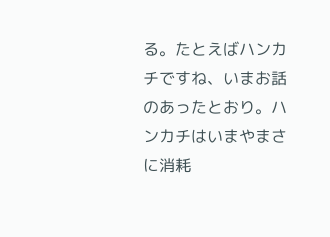る。たとえばハンカチですね、いまお話のあったとおり。ハンカチはいまやまさに消耗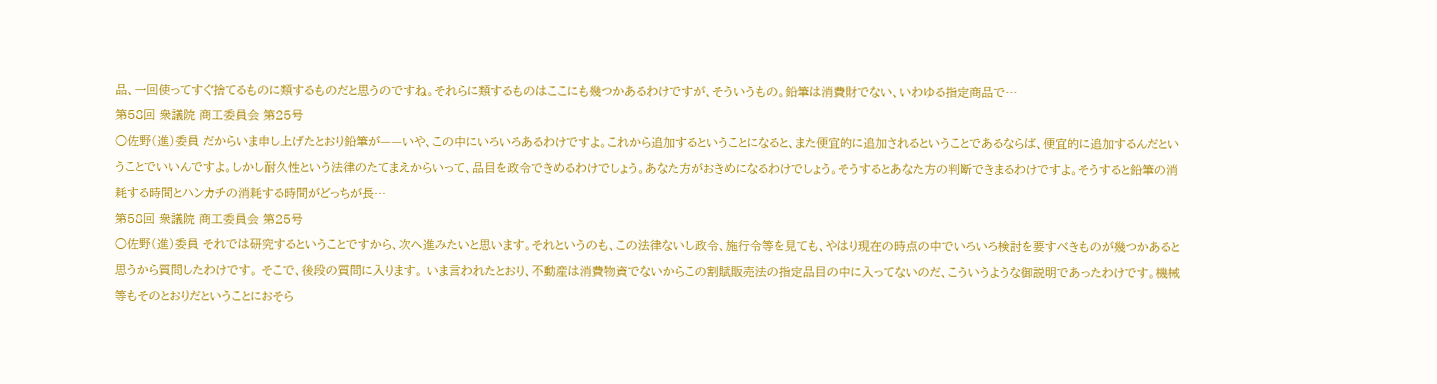品、一回使ってすぐ捨てるものに類するものだと思うのですね。それらに類するものはここにも幾つかあるわけですが、そういうもの。鉛筆は消費財でない、いわゆる指定商品で…
第58回 衆議院 商工委員会 第25号
○佐野(進)委員 だからいま申し上げたとおり鉛筆が——いや、この中にいろいろあるわけですよ。これから追加するということになると、また便宜的に追加されるということであるならば、便宜的に追加するんだということでいいんですよ。しかし耐久性という法律のたてまえからいって、品目を政令できめるわけでしょう。あなた方がおきめになるわけでしょう。そうするとあなた方の判断できまるわけですよ。そうすると鉛筆の消耗する時間とハンカチの消耗する時間がどっちが長…
第58回 衆議院 商工委員会 第25号
○佐野(進)委員 それでは研究するということですから、次へ進みたいと思います。それというのも、この法律ないし政令、施行令等を見ても、やはり現在の時点の中でいろいろ検討を要すべきものが幾つかあると思うから質問したわけです。 そこで、後段の質問に入ります。 いま言われたとおり、不動産は消費物資でないからこの割賦販売法の指定品目の中に入ってないのだ、こういうような御説明であったわけです。機械等もそのとおりだということにおそら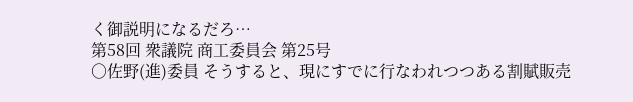く御説明になるだろ…
第58回 衆議院 商工委員会 第25号
○佐野(進)委員 そうすると、現にすでに行なわれつつある割賦販売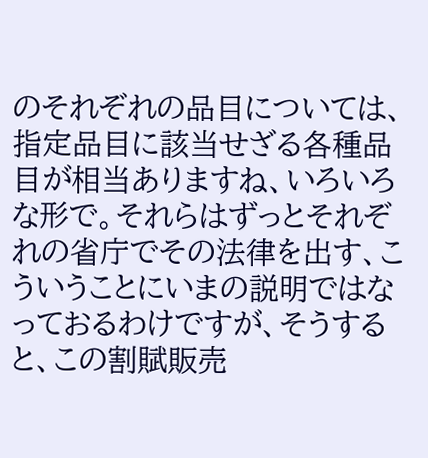のそれぞれの品目については、指定品目に該当せざる各種品目が相当ありますね、いろいろな形で。それらはずっとそれぞれの省庁でその法律を出す、こういうことにいまの説明ではなっておるわけですが、そうすると、この割賦販売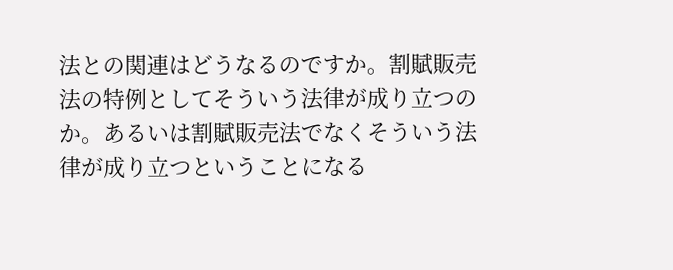法との関連はどうなるのですか。割賦販売法の特例としてそういう法律が成り立つのか。あるいは割賦販売法でなくそういう法律が成り立つということになる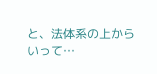と、法体系の上からいって…